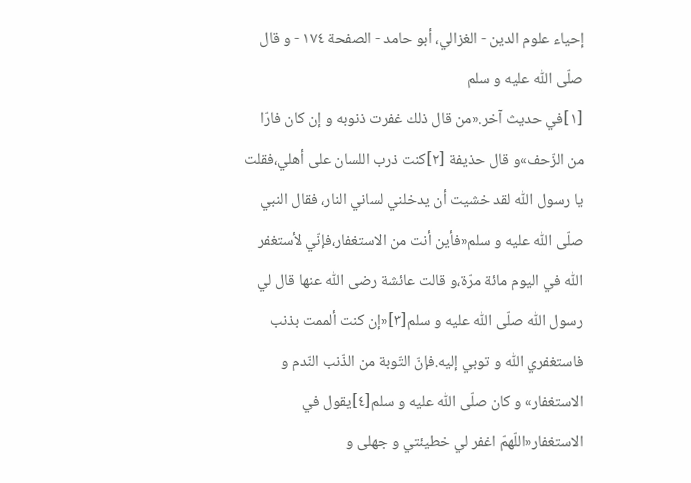إحياء علوم الدين - الغزالي، أبو حامد - الصفحة ١٧٤ - و قال صلّى اللّٰه عليه و سلم
[١]في حديث آخر.«من قال ذلك غفرت ذنوبه و إن كان فارّا من الزّحف»و قال حذيفة [٢]كنت ذرب اللسان على أهلي،فقلت يا رسول اللّٰه لقد خشيت أن يدخلني لساني النار، فقال النبي صلّى اللّٰه عليه و سلم«فأين أنت من الاستغفار،فإنّي لأستغفر اللّٰه في اليوم مائة مرّة،و قالت عائشة رضى اللّٰه عنها قال لي رسول اللّٰه صلّى اللّٰه عليه و سلم[٣]«إن كنت ألممت بذنب فاستغفري اللّٰه و توبي إليه.فإنّ التّوبة من الذّنب النّدم و الاستغفار» و كان صلّى اللّٰه عليه و سلم[٤]يقول في الاستغفار«اللّهمّ اغفر لي خطيئتي و جهلى و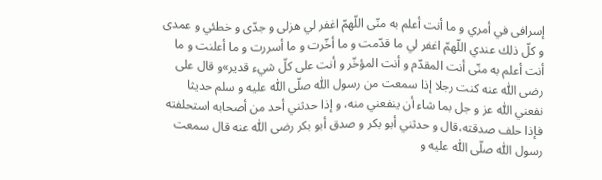إسرافى في أمري و ما أنت أعلم به منّى اللّهمّ اغفر لي هزلى و جدّى و خطئي و عمدى و كلّ ذلك عندي اللّهمّ اغفر لي ما قدّمت و ما أخّرت و ما أسررت و ما أعلنت و ما أنت أعلم به منّى أنت المقدّم و أنت المؤخّر و أنت على كلّ شيء قدير»و قال على رضى اللّٰه عنه كنت رجلا إذا سمعت من رسول اللّٰه صلّى اللّٰه عليه و سلم حديثا نفعني اللّٰه عز و جل بما شاء أن ينفعني منه، و إذا حدثني أحد من أصحابه استحلفته فإذا حلف صدقته،قال و حدثني أبو بكر و صدق أبو بكر رضى اللّٰه عنه قال سمعت رسول اللّٰه صلّى اللّٰه عليه و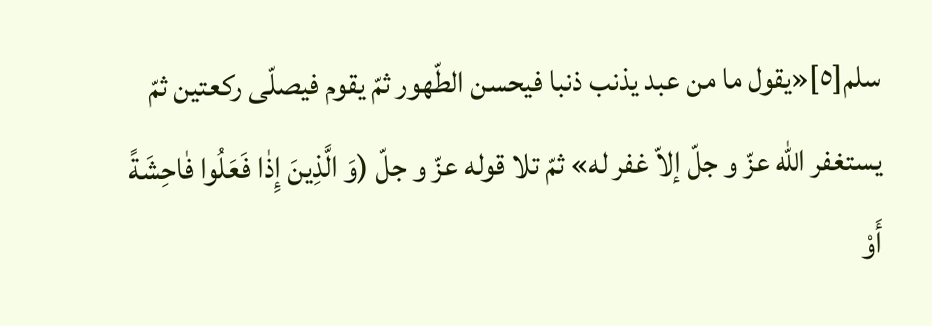سلم[٥]«يقول ما من عبد يذنب ذنبا فيحسن الطّهور ثمّ يقوم فيصلّى ركعتين ثمّ يستغفر اللّٰه عزّ و جلّ إلاّ غفر له» ثمّ تلا قوله عزّ و جلّ (وَ الَّذِينَ إِذٰا فَعَلُوا فٰاحِشَةً أَوْ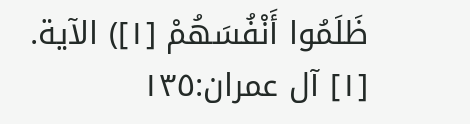ظَلَمُوا أَنْفُسَهُمْ [١]) الآية.
[١] آل عمران:١٣٥